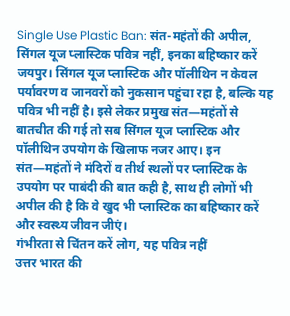Single Use Plastic Ban: संत-महंतों की अपील, सिंगल यूज प्लास्टिक पवित्र नहीं, इनका बहिष्कार करें
जयपुर। सिंगल यूज प्लास्टिक और पॉलीथिन न केवल पर्यावरण व जानवरों को नुकसान पहुंचा रहा है, बल्कि यह पवित्र भी नहीं है। इसे लेकर प्रमुख संत—महंतों से बातचीत की गई तो सब सिंगल यूज प्लास्टिक और पॉलीथिन उपयोग के खिलाफ नजर आए। इन संत—महंतों ने मंदिरों व तीर्थ स्थलों पर प्लास्टिक के उपयोग पर पाबंदी की बात कही है, साथ ही लोगों भी अपील की है कि वे खुद भी प्लास्टिक का बहिष्कार करें और स्वस्थ्य जीवन जीएं।
गंभीरता से चिंतन करें लोग, यह पवित्र नहीं
उत्तर भारत की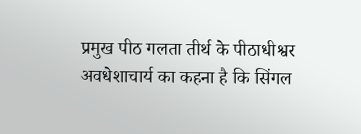प्रमुख पीठ गलता तीर्थ के पीठाधीश्वर अवधेशाचार्य का कहना है कि सिंगल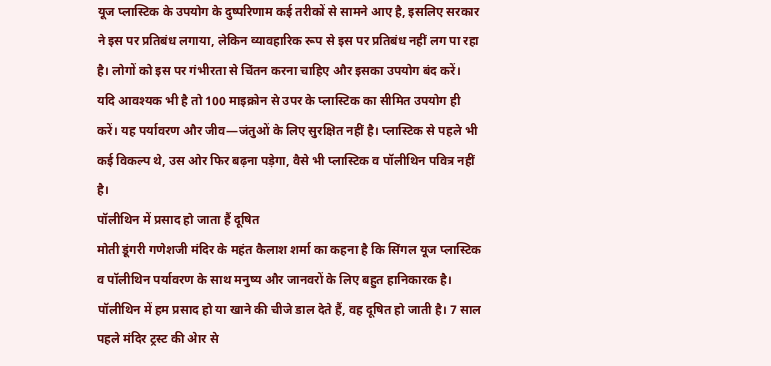यूज प्लास्टिक के उपयोग के दुष्परिणाम कई तरीकों से सामने आए है, इसलिए सरकार ने इस पर प्रतिबंध लगाया, लेकिन व्यावहारिक रूप से इस पर प्रतिबंध नहीं लग पा रहा है। लोगों को इस पर गंभीरता से चिंतन करना चाहिए और इसका उपयोग बंद करें। यदि आवश्यक भी है तो 100 माइक्रोन से उपर के प्लास्टिक का सीमित उपयोग ही करें। यह पर्यावरण और जीव—जंतुओं के लिए सुरक्षित नहीं है। प्लास्टिक से पहले भी कई विकल्प थे, उस ओर फिर बढ़ना पड़ेगा, वैसे भी प्लास्टिक व पॉलीथिन पवित्र नहीं है।
पॉलीथिन में प्रसाद हो जाता हैं दूषित
मोती डूंगरी गणेशजी मंदिर के महंत कैलाश शर्मा का कहना है कि सिंगल यूज प्लास्टिक व पॉलीथिन पर्यावरण के साथ मनुष्य और जानवरों के लिए बहुत हानिकारक है। पॉलीथिन में हम प्रसाद हो या खाने की चीजे डाल देते हैं, वह दूषित हो जाती है। 7 साल पहले मंदिर ट्रस्ट की अेार से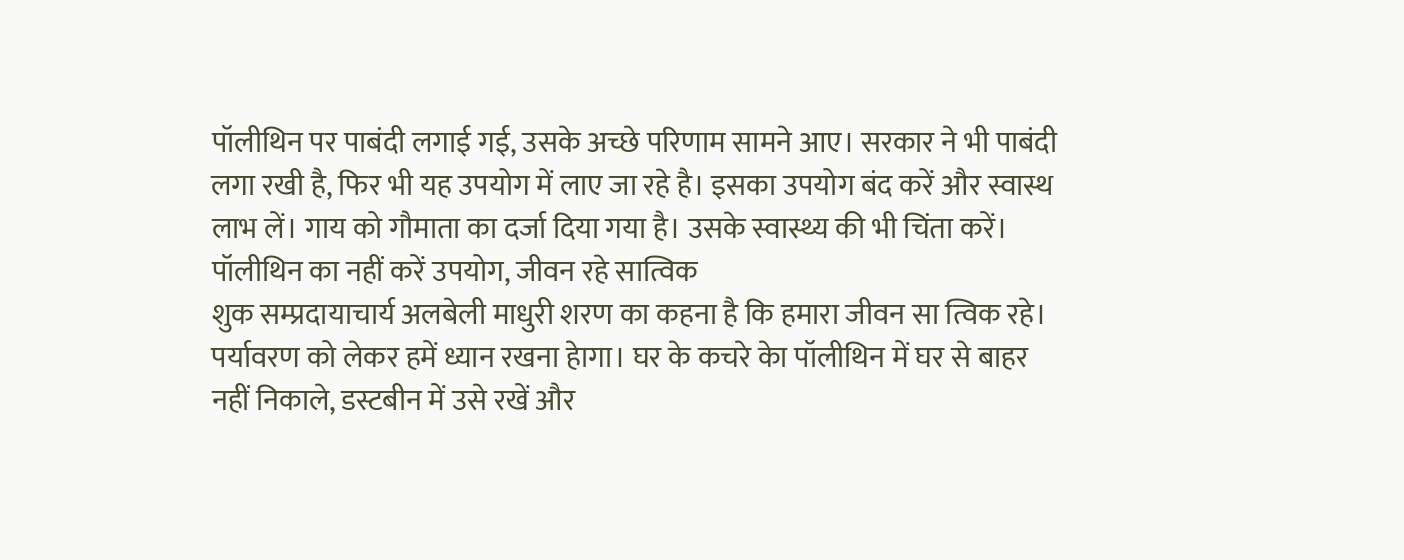पॉलीथिन पर पाबंदी लगाई गई, उसके अच्छे परिणाम सामने आए। सरकार ने भी पाबंदी लगा रखी है, फिर भी यह उपयोग में लाए जा रहे है। इसका उपयोग बंद करें और स्वास्थ लाभ लें। गाय को गौमाता का दर्जा दिया गया है। उसके स्वास्थ्य की भी चिंता करें।
पॉलीथिन का नहीं करें उपयोग, जीवन रहे सात्विक
शुक सम्प्रदायाचार्य अलबेली माधुरी शरण का कहना है कि हमारा जीवन सा त्विक रहे। पर्यावरण को लेकर हमें ध्यान रखना हेागा। घर के कचरे केा पॉलीथिन में घर से बाहर नहीं निकाले, डस्टबीन में उसे रखें और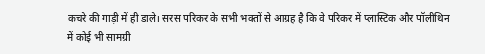कचरे की गाड़ी में ही डाले। सरस परिकर के सभी भक्तों से आग्रह है कि वे परिकर में प्लास्टिक और पॉलीथिन में कोई भी सामग्री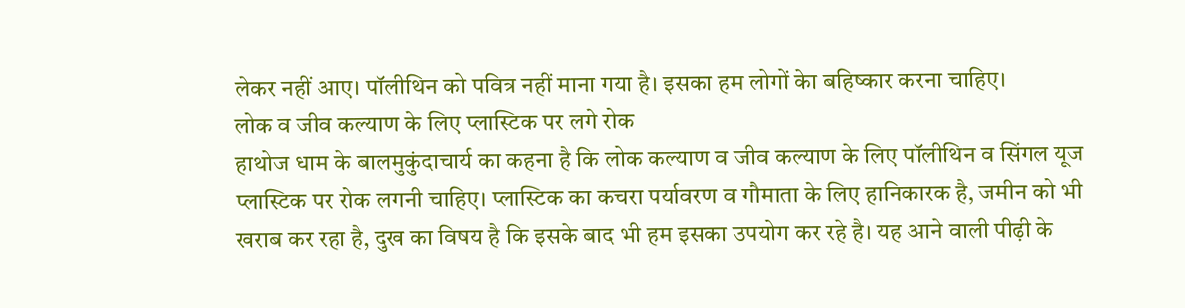लेकर नहीं आए। पॉलीथिन को पवित्र नहीं माना गया है। इसका हम लोगों केा बहिष्कार करना चाहिए।
लोक व जीव कल्याण के लिए प्लास्टिक पर लगे रोक
हाथोज धाम के बालमुकुंदाचार्य का कहना है कि लोक कल्याण व जीव कल्याण के लिए पॉलीथिन व सिंगल यूज प्लास्टिक पर रोक लगनी चाहिए। प्लास्टिक का कचरा पर्यावरण व गौमाता के लिए हानिकारक है, जमीन को भी खराब कर रहा है, दुख का विषय है कि इसके बाद भी हम इसका उपयोग कर रहे है। यह आने वाली पीढ़ी के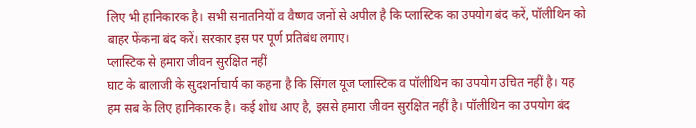लिए भी हानिकारक है। सभी सनातनियों व वैष्णव जनों से अपील है कि प्लास्टिक का उपयोग बंद करें, पॉलीथिन को बाहर फेंकना बंद करें। सरकार इस पर पूर्ण प्रतिबंध लगाए।
प्लास्टिक से हमारा जीवन सुरक्षित नहीं
घाट के बालाजी के सुदशर्नाचार्य का कहना है कि सिंगल यूज प्लास्टिक व पॉलीथिन का उपयोग उचित नहीं है। यह हम सब के लिए हानिकारक है। कई शोध आए है, इससे हमारा जीवन सुरक्षित नहीं है। पॉलीथिन का उपयोग बंद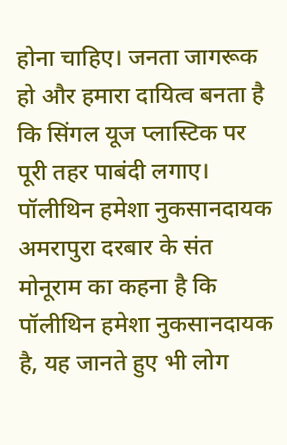होना चाहिए। जनता जागरूक हो और हमारा दायित्व बनता है कि सिंगल यूज प्लास्टिक पर पूरी तहर पाबंदी लगाए।
पॉलीथिन हमेशा नुकसानदायक
अमरापुरा दरबार के संत मोनूराम का कहना है कि पॉलीथिन हमेशा नुकसानदायक है, यह जानते हुए भी लोग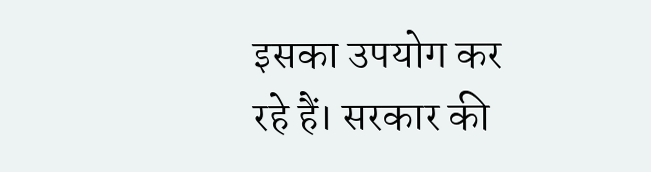इसका उपयोग कर रहे हैं। सरकार की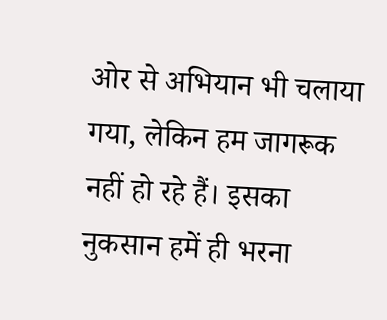ओर से अभियान भी चलाया गया, लेकिन हम जागरूक नहीं हो रहे हैं। इसका नुकसान हमें ही भरना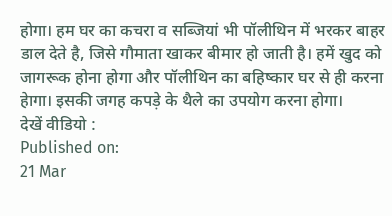होगा। हम घर का कचरा व सब्जियां भी पॉलीथिन में भरकर बाहर डाल देते है, जिसे गौमाता खाकर बीमार हो जाती है। हमें खुद को जागरूक होना होगा और पॉलीथिन का बहिष्कार घर से ही करना हेागा। इसकी जगह कपड़े के थैले का उपयोग करना होगा।
देखें वीडियो :
Published on:
21 Mar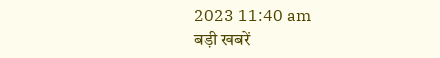2023 11:40 am
बड़ी खबरें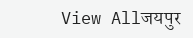View Allजयपुर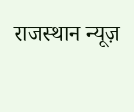राजस्थान न्यूज़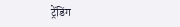ट्रेंडिंग